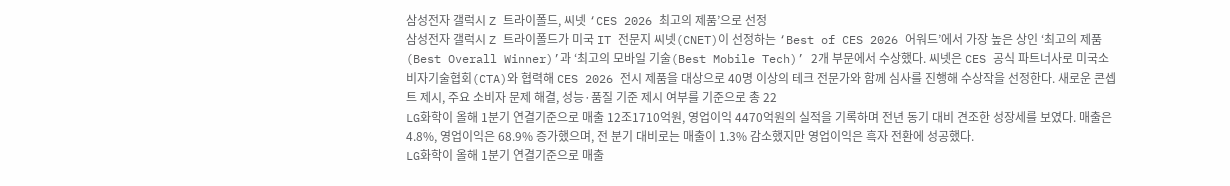삼성전자 갤럭시 Z 트라이폴드, 씨넷 ‘CES 2026 최고의 제품’으로 선정
삼성전자 갤럭시 Z 트라이폴드가 미국 IT 전문지 씨넷(CNET)이 선정하는 ‘Best of CES 2026 어워드’에서 가장 높은 상인 ‘최고의 제품(Best Overall Winner)’과 ‘최고의 모바일 기술(Best Mobile Tech)’ 2개 부문에서 수상했다. 씨넷은 CES 공식 파트너사로 미국소비자기술협회(CTA)와 협력해 CES 2026 전시 제품을 대상으로 40명 이상의 테크 전문가와 함께 심사를 진행해 수상작을 선정한다. 새로운 콘셉트 제시, 주요 소비자 문제 해결, 성능·품질 기준 제시 여부를 기준으로 총 22
LG화학이 올해 1분기 연결기준으로 매출 12조1710억원, 영업이익 4470억원의 실적을 기록하며 전년 동기 대비 견조한 성장세를 보였다. 매출은 4.8%, 영업이익은 68.9% 증가했으며, 전 분기 대비로는 매출이 1.3% 감소했지만 영업이익은 흑자 전환에 성공했다.
LG화학이 올해 1분기 연결기준으로 매출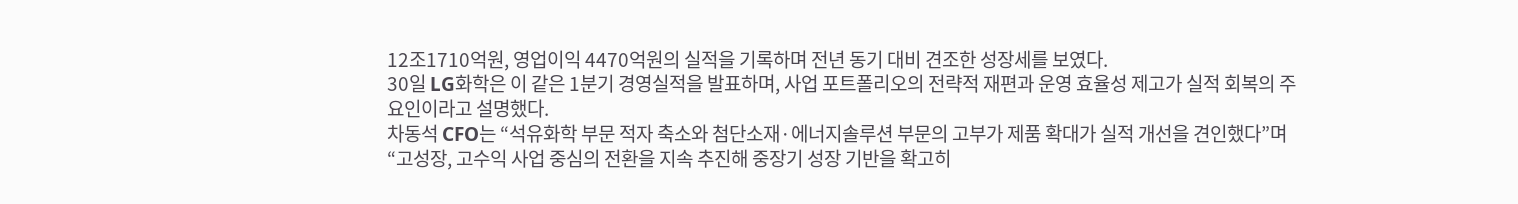12조1710억원, 영업이익 4470억원의 실적을 기록하며 전년 동기 대비 견조한 성장세를 보였다.
30일 LG화학은 이 같은 1분기 경영실적을 발표하며, 사업 포트폴리오의 전략적 재편과 운영 효율성 제고가 실적 회복의 주 요인이라고 설명했다.
차동석 CFO는 “석유화학 부문 적자 축소와 첨단소재·에너지솔루션 부문의 고부가 제품 확대가 실적 개선을 견인했다”며 “고성장, 고수익 사업 중심의 전환을 지속 추진해 중장기 성장 기반을 확고히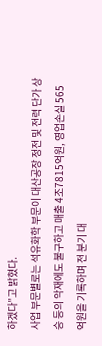하겠다”고 밝혔다.
사업 부문별로는 석유화학 부문이 대산공장 정전 및 전력 단가 상승 등의 악재에도 불구하고 매출 4조7815억원, 영업손실 565억원을 기록하며 전 분기 대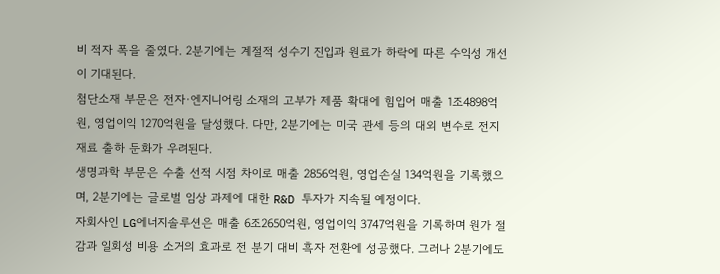비 적자 폭을 줄였다. 2분기에는 계절적 성수기 진입과 원료가 하락에 따른 수익성 개선이 기대된다.
첨단소재 부문은 전자·엔지니어링 소재의 고부가 제품 확대에 힘입어 매출 1조4898억원, 영업이익 1270억원을 달성했다. 다만, 2분기에는 미국 관세 등의 대외 변수로 전지 재료 출하 둔화가 우려된다.
생명과학 부문은 수출 선적 시점 차이로 매출 2856억원, 영업손실 134억원을 기록했으며, 2분기에는 글로벌 임상 과제에 대한 R&D 투자가 지속될 예정이다.
자회사인 LG에너지솔루션은 매출 6조2650억원, 영업이익 3747억원을 기록하며 원가 절감과 일회성 비용 소거의 효과로 전 분기 대비 흑자 전환에 성공했다. 그러나 2분기에도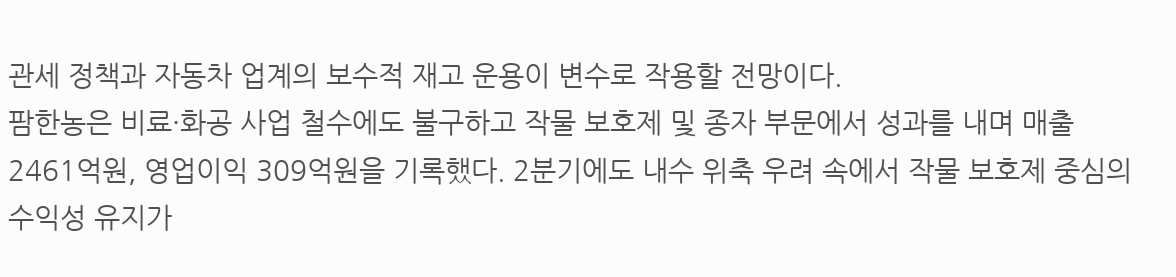관세 정책과 자동차 업계의 보수적 재고 운용이 변수로 작용할 전망이다.
팜한농은 비료·화공 사업 철수에도 불구하고 작물 보호제 및 종자 부문에서 성과를 내며 매출 2461억원, 영업이익 309억원을 기록했다. 2분기에도 내수 위축 우려 속에서 작물 보호제 중심의 수익성 유지가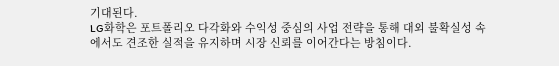기대된다.
LG화학은 포트폴리오 다각화와 수익성 중심의 사업 전략을 통해 대외 불확실성 속에서도 견조한 실적을 유지하며 시장 신뢰를 이어간다는 방침이다.